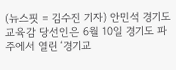(뉴스핏 = 김수진 기자) 안민석 경기도교육감 당선인은 6월 10일 경기도 파주에서 열린 ‘경기교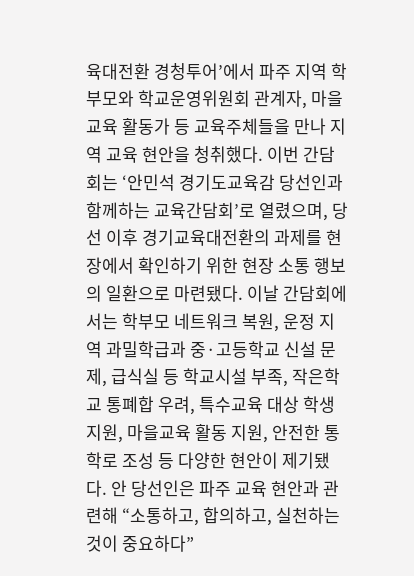육대전환 경청투어’에서 파주 지역 학부모와 학교운영위원회 관계자, 마을교육 활동가 등 교육주체들을 만나 지역 교육 현안을 청취했다. 이번 간담회는 ‘안민석 경기도교육감 당선인과 함께하는 교육간담회’로 열렸으며, 당선 이후 경기교육대전환의 과제를 현장에서 확인하기 위한 현장 소통 행보의 일환으로 마련됐다. 이날 간담회에서는 학부모 네트워크 복원, 운정 지역 과밀학급과 중·고등학교 신설 문제, 급식실 등 학교시설 부족, 작은학교 통폐합 우려, 특수교육 대상 학생 지원, 마을교육 활동 지원, 안전한 통학로 조성 등 다양한 현안이 제기됐다. 안 당선인은 파주 교육 현안과 관련해 “소통하고, 합의하고, 실천하는 것이 중요하다”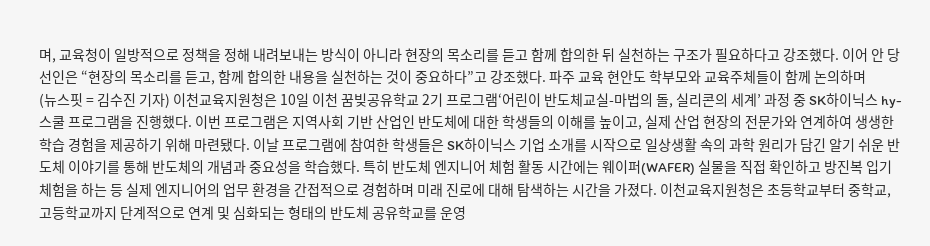며, 교육청이 일방적으로 정책을 정해 내려보내는 방식이 아니라 현장의 목소리를 듣고 함께 합의한 뒤 실천하는 구조가 필요하다고 강조했다. 이어 안 당선인은 “현장의 목소리를 듣고, 함께 합의한 내용을 실천하는 것이 중요하다”고 강조했다. 파주 교육 현안도 학부모와 교육주체들이 함께 논의하며
(뉴스핏 = 김수진 기자) 이천교육지원청은 10일 이천 꿈빚공유학교 2기 프로그램‘어린이 반도체교실-마법의 돌, 실리콘의 세계’ 과정 중 SK하이닉스 hy-스쿨 프로그램을 진행했다. 이번 프로그램은 지역사회 기반 산업인 반도체에 대한 학생들의 이해를 높이고, 실제 산업 현장의 전문가와 연계하여 생생한 학습 경험을 제공하기 위해 마련됐다. 이날 프로그램에 참여한 학생들은 SK하이닉스 기업 소개를 시작으로 일상생활 속의 과학 원리가 담긴 알기 쉬운 반도체 이야기를 통해 반도체의 개념과 중요성을 학습했다. 특히 반도체 엔지니어 체험 활동 시간에는 웨이퍼(WAFER) 실물을 직접 확인하고 방진복 입기 체험을 하는 등 실제 엔지니어의 업무 환경을 간접적으로 경험하며 미래 진로에 대해 탐색하는 시간을 가졌다. 이천교육지원청은 초등학교부터 중학교, 고등학교까지 단계적으로 연계 및 심화되는 형태의 반도체 공유학교를 운영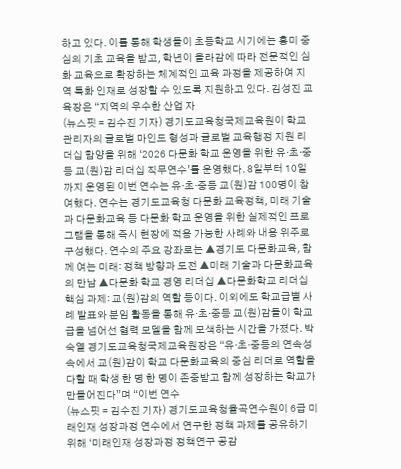하고 있다. 이를 통해 학생들이 초등학교 시기에는 흥미 중심의 기초 교육을 받고, 학년이 올라감에 따라 전문적인 심화 교육으로 확장하는 체계적인 교육 과정을 제공하여 지역 특화 인재로 성장할 수 있도록 지원하고 있다. 김성진 교육장은 “지역의 우수한 산업 자
(뉴스핏 = 김수진 기자) 경기도교육청국제교육원이 학교 관리자의 글로벌 마인드 형성과 글로벌 교육행정 지원 리더십 함양을 위해 ‘2026 다문화 학교 운영을 위한 유·초·중등 교(원)감 리더십 직무연수’를 운영했다. 8일부터 10일까지 운영된 이번 연수는 유·초·중등 교(원)감 100명이 참여했다. 연수는 경기도교육청 다문화 교육정책, 미래 기술과 다문화교육 등 다문화 학교 운영을 위한 실제적인 프로그램을 통해 즉시 현장에 적용 가능한 사례와 내용 위주로 구성했다. 연수의 주요 강좌로는 ▲경기도 다문화교육, 함께 여는 미래: 정책 방향과 도전 ▲미래 기술과 다문화교육의 만남 ▲다문화 학교 경영 리더십 ▲다문화학교 리더십 핵심 과제: 교(원)감의 역할 등이다. 이외에도 학교급별 사례 발표와 분임 활동을 통해 유·초·중등 교(원)감들이 학교급을 넘어선 협력 모델을 함께 모색하는 시간을 가졌다. 박숙열 경기도교육청국제교육원장은 “유·초·중등의 연속성 속에서 교(원)감이 학교 다문화교육의 중심 리더로 역할을 다할 때 학생 한 명 한 명이 존중받고 함께 성장하는 학교가 만들어진다”며 “이번 연수
(뉴스핏 = 김수진 기자) 경기도교육청율곡연수원이 6급 미래인재 성장과정 연수에서 연구한 정책 과제를 공유하기 위해 ‘미래인재 성장과정 정책연구 공감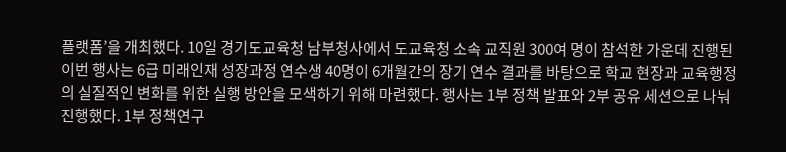플랫폼’을 개최했다. 10일 경기도교육청 남부청사에서 도교육청 소속 교직원 300여 명이 참석한 가운데 진행된 이번 행사는 6급 미래인재 성장과정 연수생 40명이 6개월간의 장기 연수 결과를 바탕으로 학교 현장과 교육행정의 실질적인 변화를 위한 실행 방안을 모색하기 위해 마련했다. 행사는 1부 정책 발표와 2부 공유 세션으로 나눠 진행했다. 1부 정책연구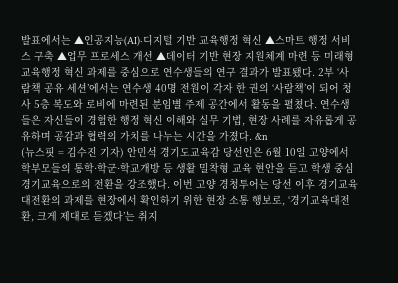발표에서는 ▲인공지능(AI)·디지털 기반 교육행정 혁신 ▲스마트 행정 서비스 구축 ▲업무 프로세스 개선 ▲데이터 기반 현장 지원체계 마련 등 미래형 교육행정 혁신 과제를 중심으로 연수생들의 연구 결과가 발표됐다. 2부 ‘사람책 공유 세션’에서는 연수생 40명 전원이 각자 한 권의 ‘사람책’이 되어 청사 5층 복도와 로비에 마련된 분임별 주제 공간에서 활동을 펼쳤다. 연수생들은 자신들이 경험한 행정 혁신 이해와 실무 기법, 현장 사례를 자유롭게 공유하며 공감과 협력의 가치를 나누는 시간을 가졌다. &n
(뉴스핏 = 김수진 기자) 안민석 경기도교육감 당선인은 6월 10일 고양에서 학부모들의 통학·학군·학교개방 등 생활 밀착형 교육 현안을 듣고 학생 중심 경기교육으로의 전환을 강조했다. 이번 고양 경청투어는 당선 이후 경기교육대전환의 과제를 현장에서 확인하기 위한 현장 소통 행보로, ‘경기교육대전환, 크게 제대로 듣겠다’는 취지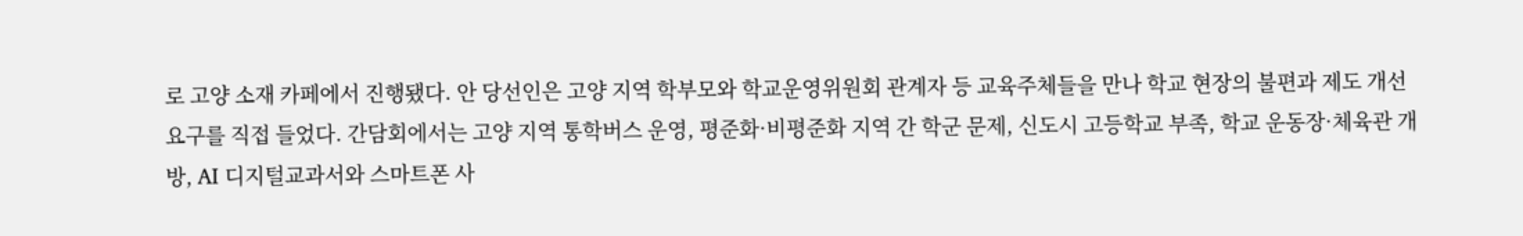로 고양 소재 카페에서 진행됐다. 안 당선인은 고양 지역 학부모와 학교운영위원회 관계자 등 교육주체들을 만나 학교 현장의 불편과 제도 개선 요구를 직접 들었다. 간담회에서는 고양 지역 통학버스 운영, 평준화·비평준화 지역 간 학군 문제, 신도시 고등학교 부족, 학교 운동장·체육관 개방, AI 디지털교과서와 스마트폰 사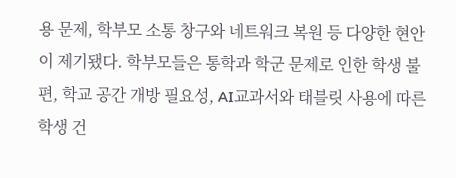용 문제, 학부모 소통 창구와 네트워크 복원 등 다양한 현안이 제기됐다. 학부모들은 통학과 학군 문제로 인한 학생 불편, 학교 공간 개방 필요성, AI교과서와 태블릿 사용에 따른 학생 건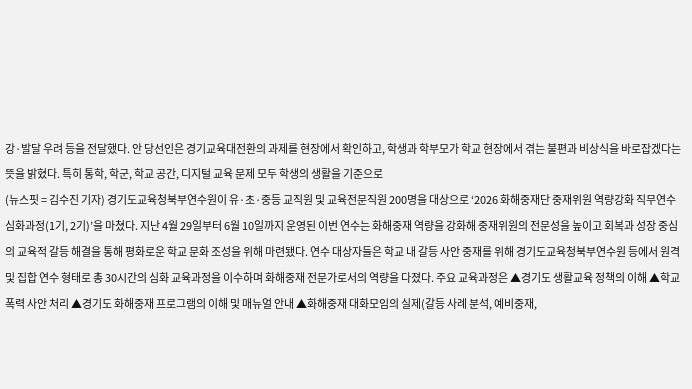강·발달 우려 등을 전달했다. 안 당선인은 경기교육대전환의 과제를 현장에서 확인하고, 학생과 학부모가 학교 현장에서 겪는 불편과 비상식을 바로잡겠다는 뜻을 밝혔다. 특히 통학, 학군, 학교 공간, 디지털 교육 문제 모두 학생의 생활을 기준으로
(뉴스핏 = 김수진 기자) 경기도교육청북부연수원이 유·초·중등 교직원 및 교육전문직원 200명을 대상으로 ‘2026 화해중재단 중재위원 역량강화 직무연수 심화과정(1기, 2기)’을 마쳤다. 지난 4월 29일부터 6월 10일까지 운영된 이번 연수는 화해중재 역량을 강화해 중재위원의 전문성을 높이고 회복과 성장 중심의 교육적 갈등 해결을 통해 평화로운 학교 문화 조성을 위해 마련됐다. 연수 대상자들은 학교 내 갈등 사안 중재를 위해 경기도교육청북부연수원 등에서 원격 및 집합 연수 형태로 총 30시간의 심화 교육과정을 이수하며 화해중재 전문가로서의 역량을 다졌다. 주요 교육과정은 ▲경기도 생활교육 정책의 이해 ▲학교폭력 사안 처리 ▲경기도 화해중재 프로그램의 이해 및 매뉴얼 안내 ▲화해중재 대화모임의 실제(갈등 사례 분석, 예비중재,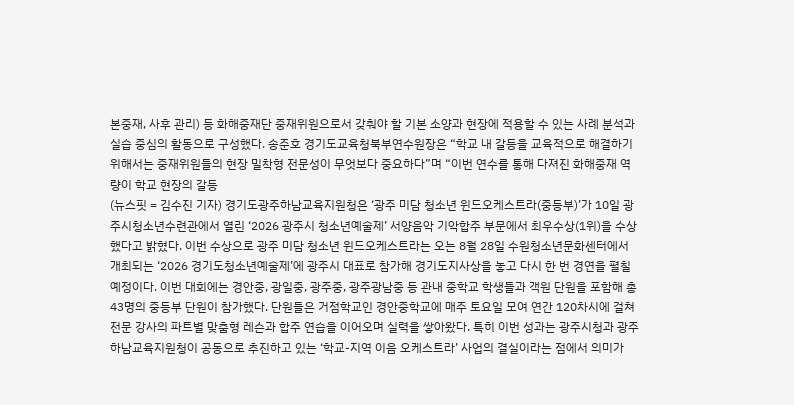본중재, 사후 관리) 등 화해중재단 중재위원으로서 갖춰야 할 기본 소양과 현장에 적용할 수 있는 사례 분석과 실습 중심의 활동으로 구성했다. 송준호 경기도교육청북부연수원장은 “학교 내 갈등을 교육적으로 해결하기 위해서는 중재위원들의 현장 밀착형 전문성이 무엇보다 중요하다”며 “이번 연수를 통해 다져진 화해중재 역량이 학교 현장의 갈등
(뉴스핏 = 김수진 기자) 경기도광주하남교육지원청은 ‘광주 미담 청소년 윈드오케스트라(중등부)’가 10일 광주시청소년수련관에서 열린 ‘2026 광주시 청소년예술제’ 서양음악 기악합주 부문에서 최우수상(1위)을 수상했다고 밝혔다. 이번 수상으로 광주 미담 청소년 윈드오케스트라는 오는 8월 28일 수원청소년문화센터에서 개최되는 ‘2026 경기도청소년예술제’에 광주시 대표로 참가해 경기도지사상을 놓고 다시 한 번 경연을 펼칠 예정이다. 이번 대회에는 경안중, 광일중, 광주중, 광주광남중 등 관내 중학교 학생들과 객원 단원을 포함해 총 43명의 중등부 단원이 참가했다. 단원들은 거점학교인 경안중학교에 매주 토요일 모여 연간 120차시에 걸쳐 전문 강사의 파트별 맞춤형 레슨과 합주 연습을 이어오며 실력을 쌓아왔다. 특히 이번 성과는 광주시청과 광주하남교육지원청이 공동으로 추진하고 있는 ‘학교-지역 이음 오케스트라’ 사업의 결실이라는 점에서 의미가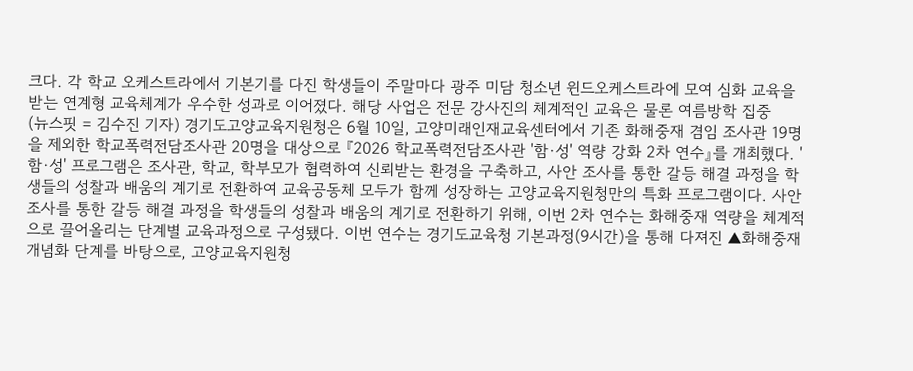크다. 각 학교 오케스트라에서 기본기를 다진 학생들이 주말마다 광주 미담 청소년 윈드오케스트라에 모여 심화 교육을 받는 연계형 교육체계가 우수한 성과로 이어졌다. 해당 사업은 전문 강사진의 체계적인 교육은 물론 여름방학 집중
(뉴스핏 = 김수진 기자) 경기도고양교육지원청은 6월 10일, 고양미래인재교육센터에서 기존 화해중재 겸임 조사관 19명을 제외한 학교폭력전담조사관 20명을 대상으로 『2026 학교폭력전담조사관 '함·성' 역량 강화 2차 연수』를 개최했다. '함·성' 프로그램은 조사관, 학교, 학부모가 협력하여 신뢰받는 환경을 구축하고, 사안 조사를 통한 갈등 해결 과정을 학생들의 성찰과 배움의 계기로 전환하여 교육공동체 모두가 함께 성장하는 고양교육지원청만의 특화 프로그램이다. 사안 조사를 통한 갈등 해결 과정을 학생들의 성찰과 배움의 계기로 전환하기 위해, 이번 2차 연수는 화해중재 역량을 체계적으로 끌어올리는 단계별 교육과정으로 구성됐다. 이번 연수는 경기도교육청 기본과정(9시간)을 통해 다져진 ▲화해중재 개념화 단계를 바탕으로, 고양교육지원청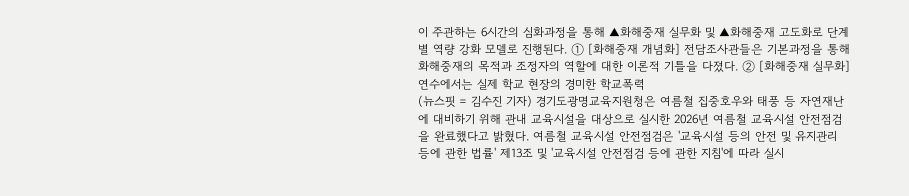이 주관하는 6시간의 심화과정을 통해 ▲화해중재 실무화 및 ▲화해중재 고도화로 단계별 역량 강화 모델로 진행된다. ① [화해중재 개념화] 전담조사관들은 기본과정을 통해 화해중재의 목적과 조정자의 역할에 대한 이론적 기틀을 다졌다. ② [화해중재 실무화] 연수에서는 실제 학교 현장의 경미한 학교폭력
(뉴스핏 = 김수진 기자) 경기도광명교육지원청은 여름철 집중호우와 태풍 등 자연재난에 대비하기 위해 관내 교육시설을 대상으로 실시한 2026년 여름철 교육시설 안전점검을 완료했다고 밝혔다. 여름철 교육시설 안전점검은 '교육시설 등의 안전 및 유지관리 등에 관한 법률' 제13조 및 '교육시설 안전점검 등에 관한 지침'에 따라 실시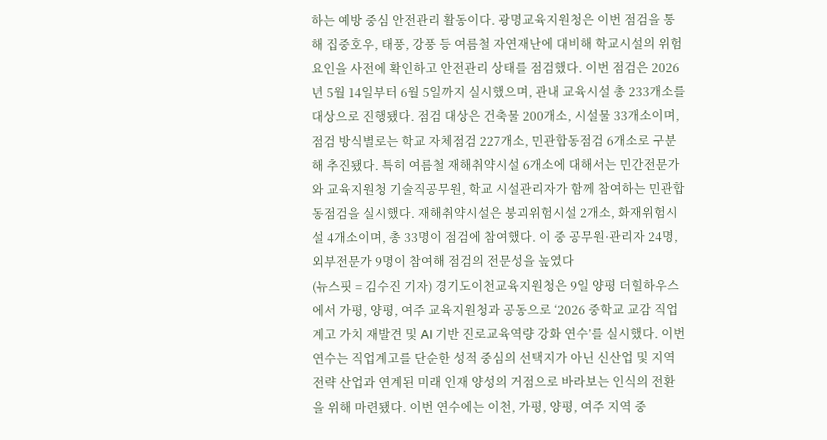하는 예방 중심 안전관리 활동이다. 광명교육지원청은 이번 점검을 통해 집중호우, 태풍, 강풍 등 여름철 자연재난에 대비해 학교시설의 위험요인을 사전에 확인하고 안전관리 상태를 점검했다. 이번 점검은 2026년 5월 14일부터 6월 5일까지 실시했으며, 관내 교육시설 총 233개소를 대상으로 진행됐다. 점검 대상은 건축물 200개소, 시설물 33개소이며, 점검 방식별로는 학교 자체점검 227개소, 민관합동점검 6개소로 구분해 추진됐다. 특히 여름철 재해취약시설 6개소에 대해서는 민간전문가와 교육지원청 기술직공무원, 학교 시설관리자가 함께 참여하는 민관합동점검을 실시했다. 재해취약시설은 붕괴위험시설 2개소, 화재위험시설 4개소이며, 총 33명이 점검에 참여했다. 이 중 공무원·관리자 24명, 외부전문가 9명이 참여해 점검의 전문성을 높였다
(뉴스핏 = 김수진 기자) 경기도이천교육지원청은 9일 양평 더힐하우스에서 가평, 양평, 여주 교육지원청과 공동으로 ‘2026 중학교 교감 직업계고 가치 재발견 및 AI 기반 진로교육역량 강화 연수’를 실시했다. 이번 연수는 직업계고를 단순한 성적 중심의 선택지가 아닌 신산업 및 지역 전략 산업과 연계된 미래 인재 양성의 거점으로 바라보는 인식의 전환을 위해 마련됐다. 이번 연수에는 이천, 가평, 양평, 여주 지역 중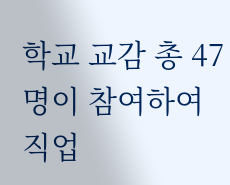학교 교감 총 47명이 참여하여 직업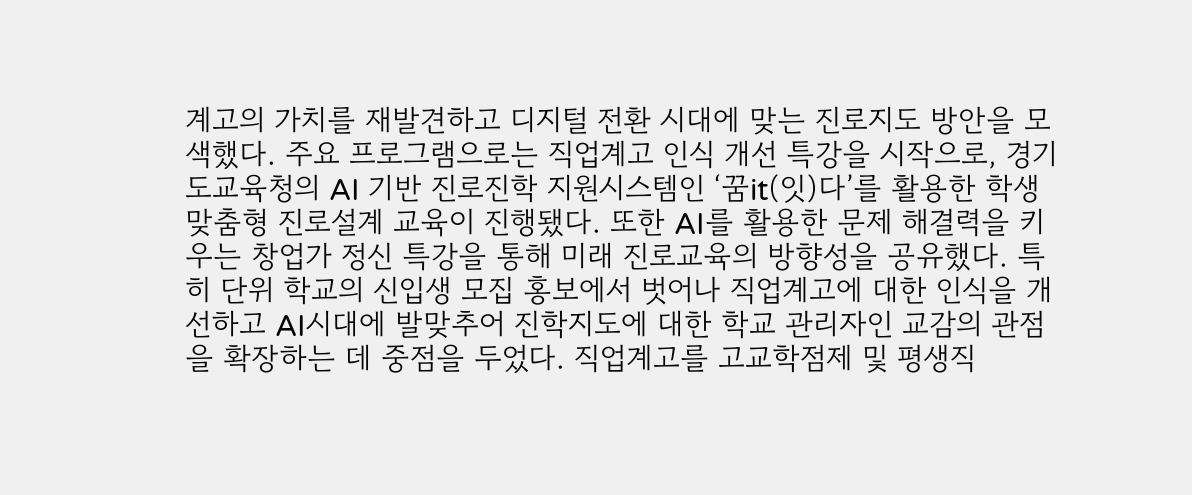계고의 가치를 재발견하고 디지털 전환 시대에 맞는 진로지도 방안을 모색했다. 주요 프로그램으로는 직업계고 인식 개선 특강을 시작으로, 경기도교육청의 AI 기반 진로진학 지원시스템인 ‘꿈it(잇)다’를 활용한 학생 맞춤형 진로설계 교육이 진행됐다. 또한 AI를 활용한 문제 해결력을 키우는 창업가 정신 특강을 통해 미래 진로교육의 방향성을 공유했다. 특히 단위 학교의 신입생 모집 홍보에서 벗어나 직업계고에 대한 인식을 개선하고 AI시대에 발맞추어 진학지도에 대한 학교 관리자인 교감의 관점을 확장하는 데 중점을 두었다. 직업계고를 고교학점제 및 평생직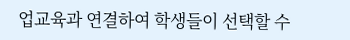업교육과 연결하여 학생들이 선택할 수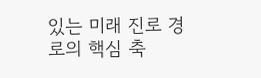있는 미래 진로 경로의 핵심 축